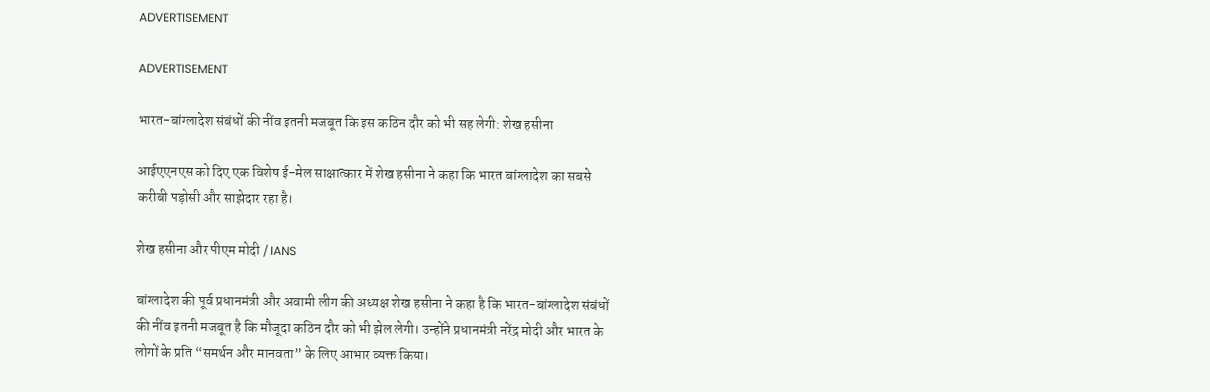ADVERTISEMENT

ADVERTISEMENT

भारत-बांग्लादेश संबंधों की नींव इतनी मजबूत कि इस कठिन दौर को भी सह लेगी: शेख हसीना

आईएएनएस को दिए एक विशेष ई-मेल साक्षात्कार में शेख हसीना ने कहा कि भारत बांग्लादेश का सबसे करीबी पड़ोसी और साझेदार रहा है।

शेख हसीना और पीएम मोदी / IANS

बांग्लादेश की पूर्व प्रधानमंत्री और अवामी लीग की अध्यक्ष शेख हसीना ने कहा है कि भारत-बांग्लादेश संबंधों की नींव इतनी मजबूत है कि मौजूदा कठिन दौर को भी झेल लेगी। उन्होंने प्रधानमंत्री नरेंद्र मोदी और भारत के लोगों के प्रति “समर्थन और मानवता” के लिए आभार व्यक्त किया।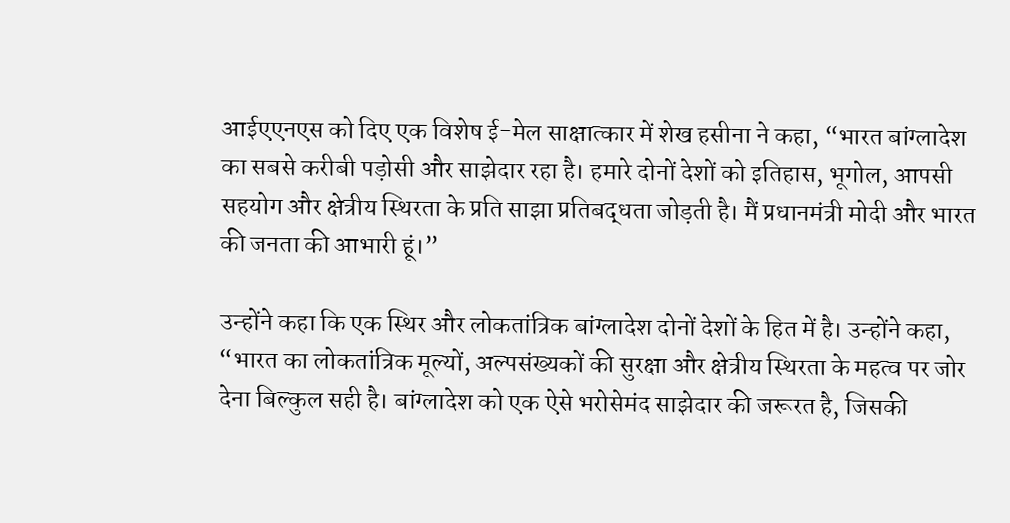आईएएनएस को दिए एक विशेष ई-मेल साक्षात्कार में शेख हसीना ने कहा, “भारत बांग्लादेश का सबसे करीबी पड़ोसी और साझेदार रहा है। हमारे दोनों देशों को इतिहास, भूगोल, आपसी सहयोग और क्षेत्रीय स्थिरता के प्रति साझा प्रतिबद्धता जोड़ती है। मैं प्रधानमंत्री मोदी और भारत की जनता की आभारी हूं।”

उन्होंने कहा कि एक स्थिर और लोकतांत्रिक बांग्लादेश दोनों देशों के हित में है। उन्होंने कहा, “भारत का लोकतांत्रिक मूल्यों, अल्पसंख्यकों की सुरक्षा और क्षेत्रीय स्थिरता के महत्व पर जोर देना बिल्कुल सही है। बांग्लादेश को एक ऐसे भरोसेमंद साझेदार की जरूरत है, जिसकी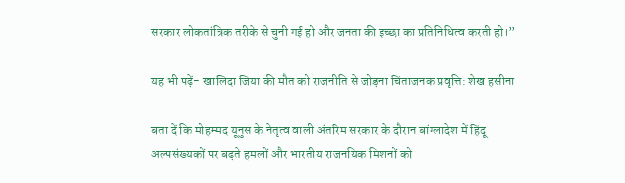सरकार लोकतांत्रिक तरीके से चुनी गई हो और जनता की इच्छा का प्रतिनिधित्व करती हो।”

यह भी पढ़ें- खालिदा जिया की मौत को राजनीति से जोड़ना चिंताजनक प्रवृत्ति: शेख हसीना

बता दें कि मोहम्मद यूनुस के नेतृत्व वाली अंतरिम सरकार के दौरान बांग्लादेश में हिंदू अल्पसंख्यकों पर बढ़ते हमलों और भारतीय राजनयिक मिशनों को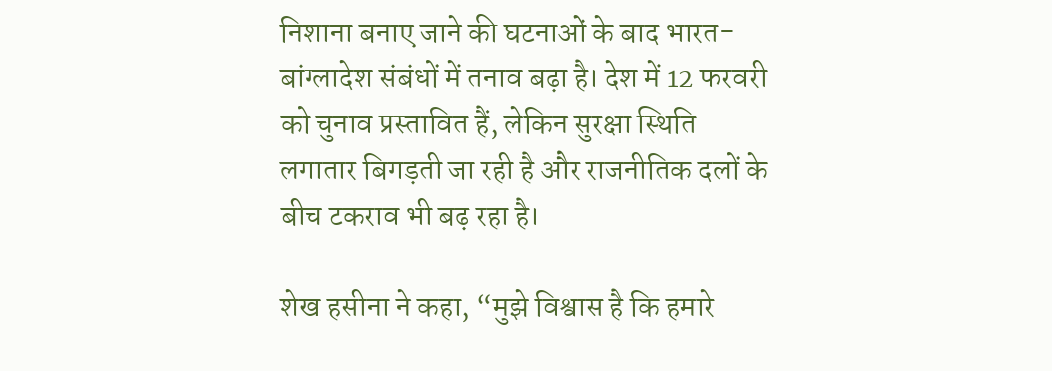निशाना बनाए जाने की घटनाओं के बाद भारत-बांग्लादेश संबंधों में तनाव बढ़ा है। देश में 12 फरवरी को चुनाव प्रस्तावित हैं, लेकिन सुरक्षा स्थिति लगातार बिगड़ती जा रही है और राजनीतिक दलों के बीच टकराव भी बढ़ रहा है।

शेख हसीना ने कहा, “मुझे विश्वास है कि हमारे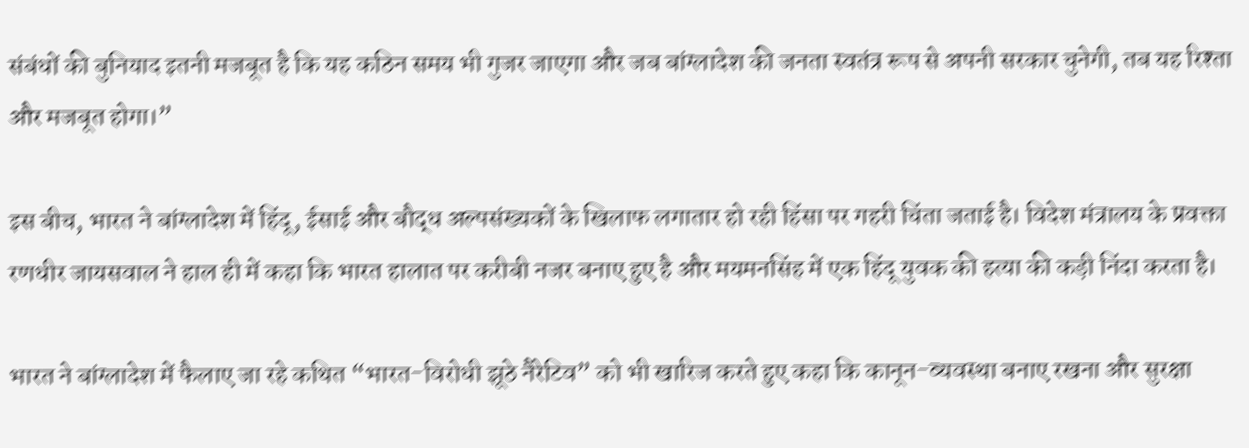संबंधों की बुनियाद इतनी मजबूत है कि यह कठिन समय भी गुजर जाएगा और जब बांग्लादेश की जनता स्वतंत्र रूप से अपनी सरकार चुनेगी, तब यह रिश्ता और मजबूत होगा।”

इस बीच, भारत ने बांग्लादेश में हिंदू, ईसाई और बौद्ध अल्पसंख्यकों के खिलाफ लगातार हो रही हिंसा पर गहरी चिंता जताई है। विदेश मंत्रालय के प्रवक्ता रणधीर जायसवाल ने हाल ही में कहा कि भारत हालात पर करीबी नजर बनाए हुए है और मयमनसिंह में एक हिंदू युवक की हत्या की कड़ी निंदा करता है।

भारत ने बांग्लादेश में फैलाए जा रहे कथित “भारत-विरोधी झूठे नैरेटिव” को भी खारिज करते हुए कहा कि कानून-व्यवस्था बनाए रखना और सुरक्षा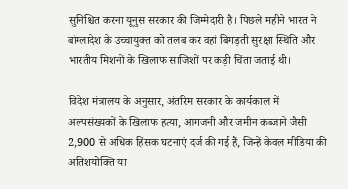सुनिश्चित करना यूनुस सरकार की जिम्मेदारी है। पिछले महीने भारत ने बांग्लादेश के उच्चायुक्त को तलब कर वहां बिगड़ती सुरक्षा स्थिति और भारतीय मिशनों के खिलाफ साजिशों पर कड़ी चिंता जताई थी।

विदेश मंत्रालय के अनुसार, अंतरिम सरकार के कार्यकाल में अल्पसंख्यकों के खिलाफ हत्या, आगजनी और जमीन कब्जाने जैसी 2,900 से अधिक हिंसक घटनाएं दर्ज की गई हैं, जिन्हें केवल मीडिया की अतिशयोक्ति या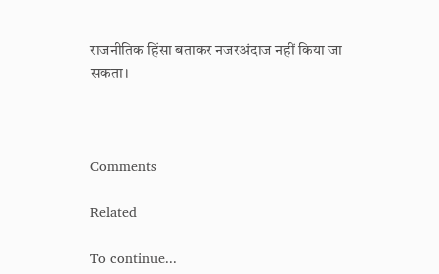राजनीतिक हिंसा बताकर नजरअंदाज नहीं किया जा सकता।



Comments

Related

To continue...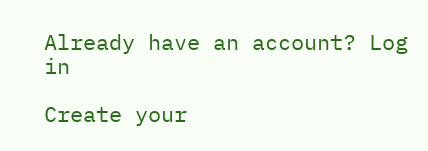Already have an account? Log in

Create your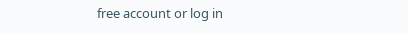free account or log in